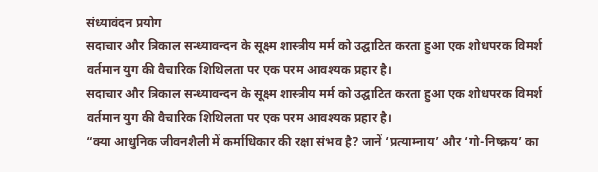संध्यावंदन प्रयोग
सदाचार और त्रिकाल सन्ध्यावन्दन के सूक्ष्म शास्त्रीय मर्म को उद्घाटित करता हुआ एक शोधपरक विमर्श वर्तमान युग की वैचारिक शिथिलता पर एक परम आवश्यक प्रहार है।
सदाचार और त्रिकाल सन्ध्यावन्दन के सूक्ष्म शास्त्रीय मर्म को उद्घाटित करता हुआ एक शोधपरक विमर्श वर्तमान युग की वैचारिक शिथिलता पर एक परम आवश्यक प्रहार है।
“क्या आधुनिक जीवनशैली में कर्माधिकार की रक्षा संभव है? जानें ‘प्रत्याम्नाय’ और ‘गो-निष्क्रय’ का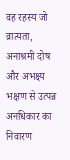वह रहस्य जो व्रात्यता, अनाश्रमी दोष और अभक्ष्य भक्षण से उत्पन्न अनधिकार का निवारण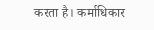करता है। कर्माधिकार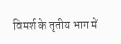विमर्श के तृतीय भाग में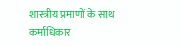शास्त्रीय प्रमाणों के साथ कर्माधिकार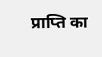प्राप्ति का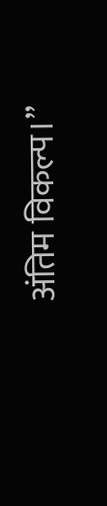अंतिम विकल्प।”